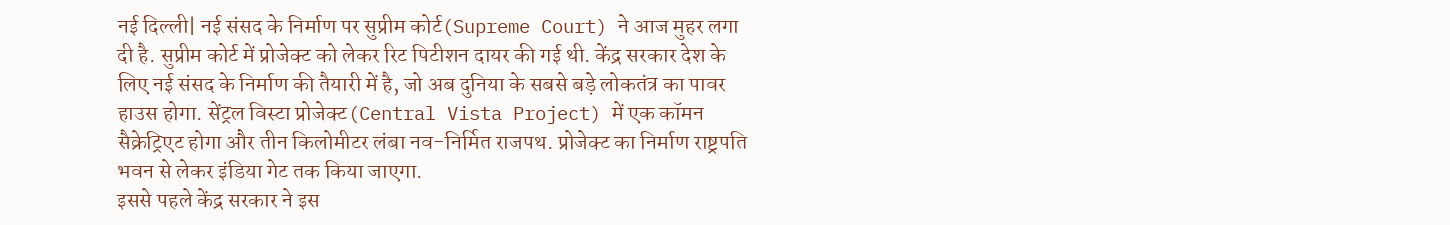नई दिल्ली| नई संसद के निर्माण पर सुप्रीम कोर्ट(Supreme Court) ने आज मुहर लगा दी है. सुप्रीम कोर्ट में प्रोजेक्ट को लेकर रिट पिटीशन दायर की गई थी. केंद्र सरकार देश के लिए नई संसद के निर्माण की तैयारी में है, जो अब दुनिया के सबसे बड़े लोकतंत्र का पावर हाउस होगा. सेंट्रल विस्टा प्रोजेक्ट(Central Vista Project) में एक कॉमन सैक्रेट्रिएट होगा और तीन किलोमीटर लंबा नव-निर्मित राजपथ. प्रोजेक्ट का निर्माण राष्ट्रपति भवन से लेकर इंडिया गेट तक किया जाएगा.
इससे पहले केंद्र सरकार ने इस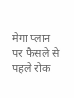मेगा प्लान पर फैसले से पहले रोक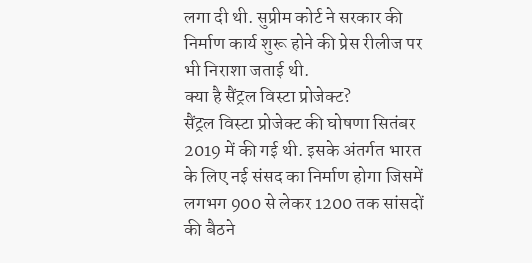लगा दी थी. सुप्रीम कोर्ट ने सरकार की निर्माण कार्य शुरू होने की प्रेस रीलीज पर भी निराशा जताई थी.
क्या है सैंट्रल विस्टा प्रोजेक्ट?
सैंट्रल विस्टा प्रोजेक्ट की घोषणा सितंबर 2019 में की गई थी. इसके अंतर्गत भारत के लिए नई संसद का निर्माण होगा जिसमें लगभग 900 से लेकर 1200 तक सांसदों की बैठने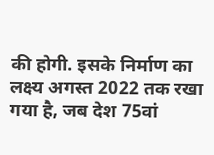की होगी. इसके निर्माण का लक्ष्य अगस्त 2022 तक रखा गया है, जब देश 75वां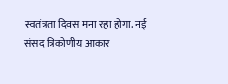स्वतंत्रता दिवस मना रहा होगा. नई संसद त्रिकोणीय आकार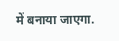में बनाया जाएगा.